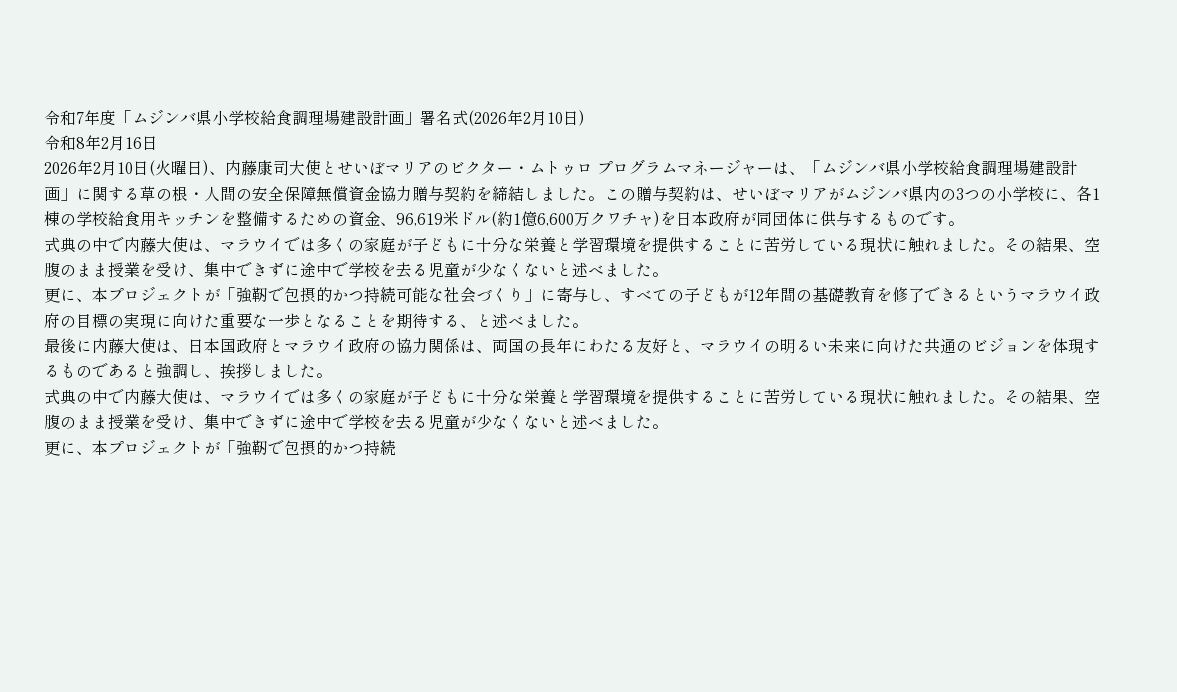令和7年度「ムジンバ県小学校給食調理場建設計画」署名式(2026年2月10日)
令和8年2月16日
2026年2月10日(火曜日)、内藤康司大使とせいぼマリアのビクター・ムトゥロ プログラムマネージャーは、「ムジンバ県小学校給食調理場建設計画」に関する草の根・人間の安全保障無償資金協力贈与契約を締結しました。この贈与契約は、せいぼマリアがムジンバ県内の3つの小学校に、各1棟の学校給食用キッチンを整備するための資金、96,619米ドル(約1億6,600万クワチャ)を日本政府が同団体に供与するものです。
式典の中で内藤大使は、マラウイでは多くの家庭が子どもに十分な栄養と学習環境を提供することに苦労している現状に触れました。その結果、空腹のまま授業を受け、集中できずに途中で学校を去る児童が少なくないと述べました。
更に、本プロジェクトが「強靭で包摂的かつ持続可能な社会づくり」に寄与し、すべての子どもが12年間の基礎教育を修了できるというマラウイ政府の目標の実現に向けた重要な一歩となることを期待する、と述べました。
最後に内藤大使は、日本国政府とマラウイ政府の協力関係は、両国の長年にわたる友好と、マラウイの明るい未来に向けた共通のビジョンを体現するものであると強調し、挨拶しました。
式典の中で内藤大使は、マラウイでは多くの家庭が子どもに十分な栄養と学習環境を提供することに苦労している現状に触れました。その結果、空腹のまま授業を受け、集中できずに途中で学校を去る児童が少なくないと述べました。
更に、本プロジェクトが「強靭で包摂的かつ持続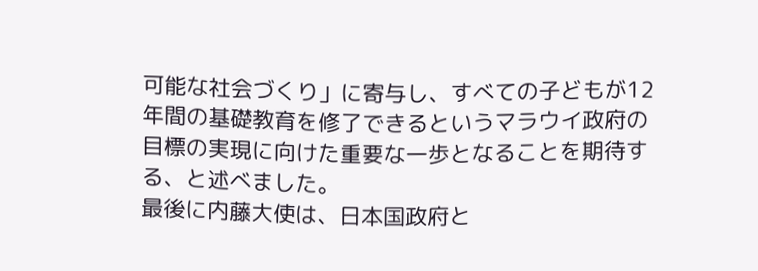可能な社会づくり」に寄与し、すべての子どもが12年間の基礎教育を修了できるというマラウイ政府の目標の実現に向けた重要な一歩となることを期待する、と述べました。
最後に内藤大使は、日本国政府と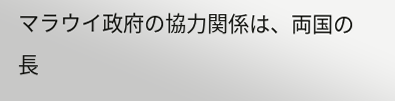マラウイ政府の協力関係は、両国の長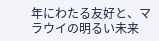年にわたる友好と、マラウイの明るい未来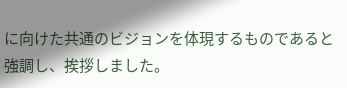に向けた共通のビジョンを体現するものであると強調し、挨拶しました。